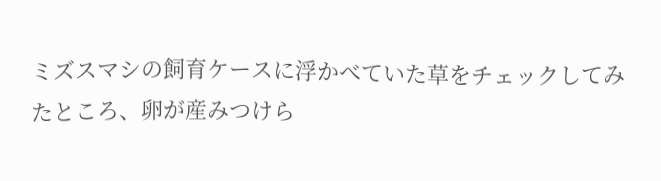ミズスマシの飼育ケースに浮かべていた草をチェックしてみたところ、卵が産みつけら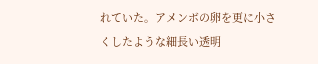れていた。アメンボの卵を更に小さくしたような細長い透明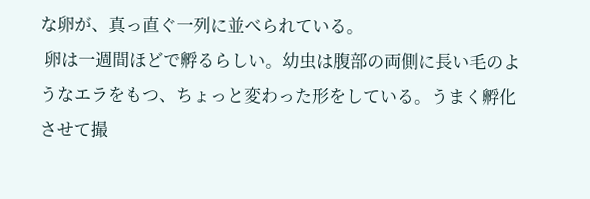な卵が、真っ直ぐ一列に並べられている。
 卵は一週間ほどで孵るらしい。幼虫は腹部の両側に長い毛のようなエラをもつ、ちょっと変わった形をしている。うまく孵化させて撮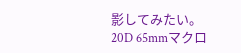影してみたい。
20D 65mmマクロ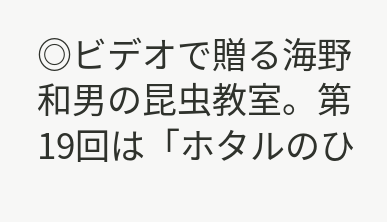◎ビデオで贈る海野和男の昆虫教室。第19回は「ホタルのひ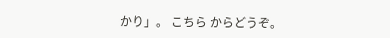かり」。 こちら からどうぞ。